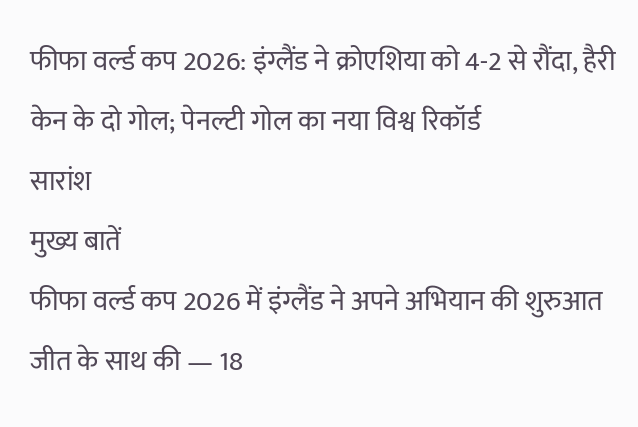फीफा वर्ल्ड कप 2026: इंग्लैंड ने क्रोएशिया को 4-2 से रौंदा, हैरी केन के दो गोल; पेनल्टी गोल का नया विश्व रिकॉर्ड
सारांश
मुख्य बातें
फीफा वर्ल्ड कप 2026 में इंग्लैंड ने अपने अभियान की शुरुआत जीत के साथ की — 18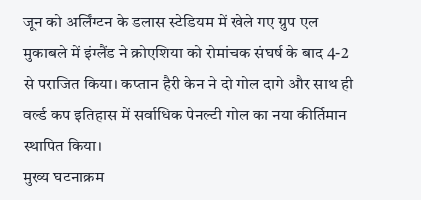जून को अर्लिंग्टन के डलास स्टेडियम में खेले गए ग्रुप एल मुकाबले में इंग्लैंड ने क्रोएशिया को रोमांचक संघर्ष के बाद 4-2 से पराजित किया। कप्तान हैरी केन ने दो गोल दागे और साथ ही वर्ल्ड कप इतिहास में सर्वाधिक पेनल्टी गोल का नया कीर्तिमान स्थापित किया।
मुख्य घटनाक्रम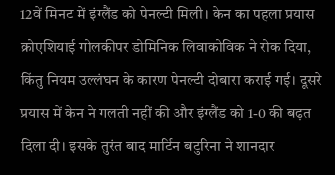12वें मिनट में इंग्लैंड को पेनल्टी मिली। केन का पहला प्रयास क्रोएशियाई गोलकीपर डोमिनिक लिवाकोविक ने रोक दिया, किंतु नियम उल्लंघन के कारण पेनल्टी दोबारा कराई गई। दूसरे प्रयास में केन ने गलती नहीं की और इंग्लैंड को 1-0 की बढ़त दिला दी। इसके तुरंत बाद मार्टिन बटुरिना ने शानदार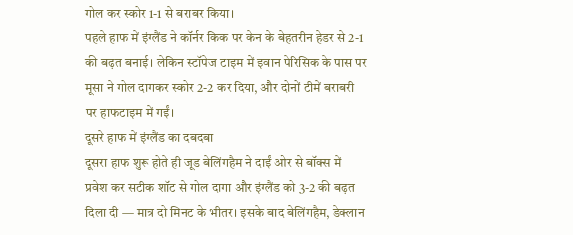गोल कर स्कोर 1-1 से बराबर किया।
पहले हाफ में इंग्लैंड ने कॉर्नर किक पर केन के बेहतरीन हेडर से 2-1 की बढ़त बनाई। लेकिन स्टॉपेज टाइम में इवान पेरिसिक के पास पर मूसा ने गोल दागकर स्कोर 2-2 कर दिया, और दोनों टीमें बराबरी पर हाफटाइम में गईं।
दूसरे हाफ में इंग्लैंड का दबदबा
दूसरा हाफ शुरू होते ही जूड बेलिंगहैम ने दाईं ओर से बॉक्स में प्रवेश कर सटीक शॉट से गोल दागा और इंग्लैंड को 3-2 की बढ़त दिला दी — मात्र दो मिनट के भीतर। इसके बाद बेलिंगहैम, डेक्लान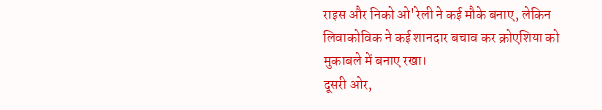राइस और निको ओ'रेली ने कई मौके बनाए, लेकिन लिवाकोविक ने कई शानदार बचाव कर क्रोएशिया को मुकाबले में बनाए रखा।
दूसरी ओर,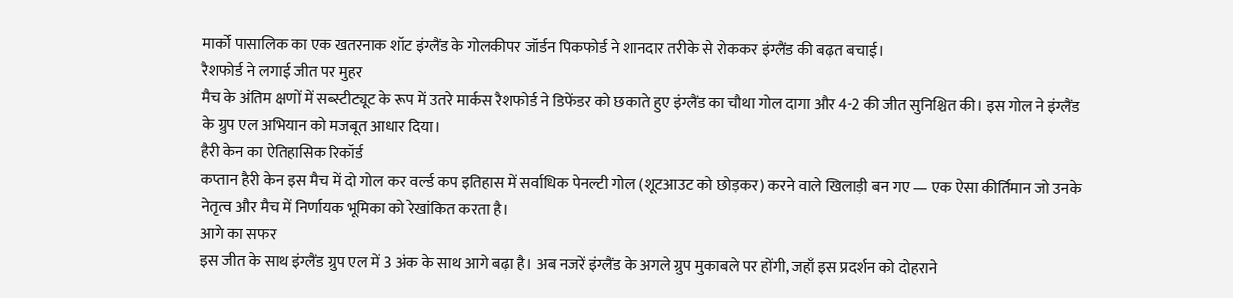मार्को पासालिक का एक खतरनाक शॉट इंग्लैंड के गोलकीपर जॉर्डन पिकफोर्ड ने शानदार तरीके से रोककर इंग्लैंड की बढ़त बचाई।
रैशफोर्ड ने लगाई जीत पर मुहर
मैच के अंतिम क्षणों में सब्स्टीट्यूट के रूप में उतरे मार्कस रैशफोर्ड ने डिफेंडर को छकाते हुए इंग्लैंड का चौथा गोल दागा और 4-2 की जीत सुनिश्चित की। इस गोल ने इंग्लैंड के ग्रुप एल अभियान को मजबूत आधार दिया।
हैरी केन का ऐतिहासिक रिकॉर्ड
कप्तान हैरी केन इस मैच में दो गोल कर वर्ल्ड कप इतिहास में सर्वाधिक पेनल्टी गोल (शूटआउट को छोड़कर) करने वाले खिलाड़ी बन गए — एक ऐसा कीर्तिमान जो उनके नेतृत्व और मैच में निर्णायक भूमिका को रेखांकित करता है।
आगे का सफर
इस जीत के साथ इंग्लैंड ग्रुप एल में 3 अंक के साथ आगे बढ़ा है। अब नजरें इंग्लैंड के अगले ग्रुप मुकाबले पर होंगी, जहाँ इस प्रदर्शन को दोहराने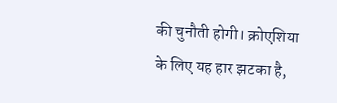की चुनौती होगी। क्रोएशिया के लिए यह हार झटका है,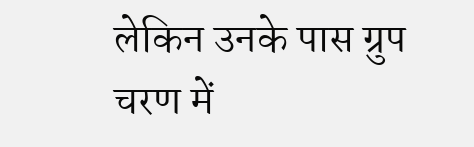लेकिन उनके पास ग्रुप चरण में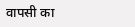वापसी का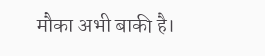मौका अभी बाकी है।